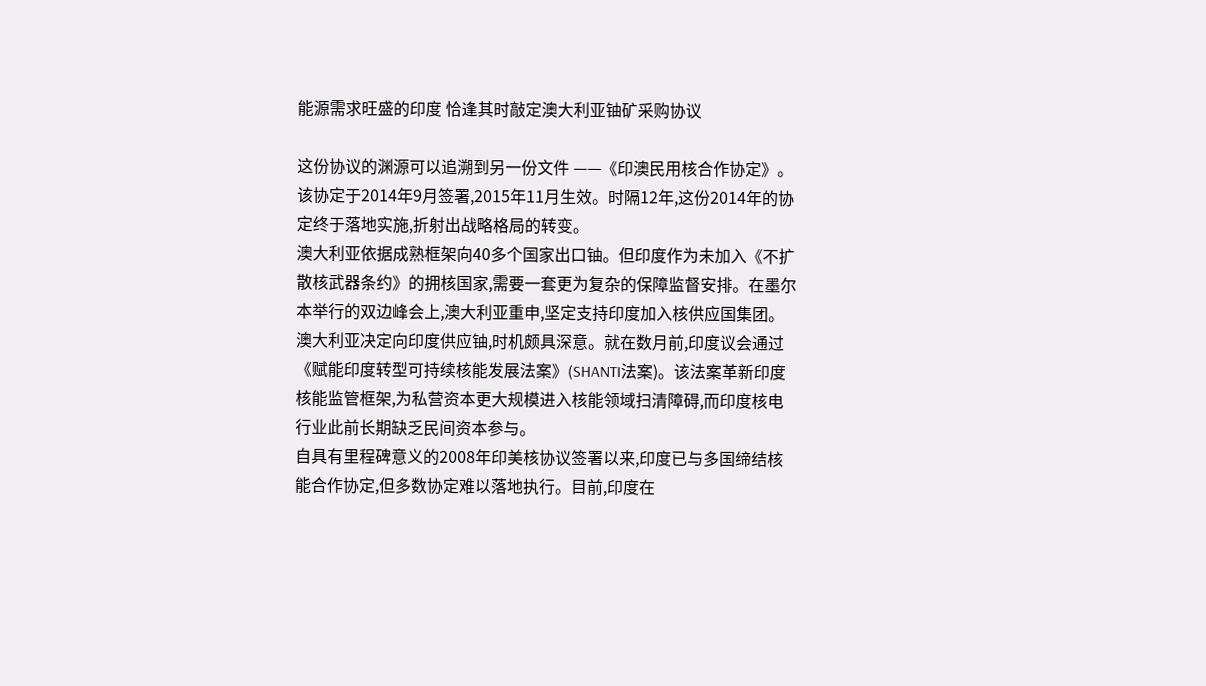能源需求旺盛的印度 恰逢其时敲定澳大利亚铀矿采购协议

这份协议的渊源可以追溯到另一份文件 ——《印澳民用核合作协定》。该协定于2014年9月签署,2015年11月生效。时隔12年,这份2014年的协定终于落地实施,折射出战略格局的转变。
澳大利亚依据成熟框架向40多个国家出口铀。但印度作为未加入《不扩散核武器条约》的拥核国家,需要一套更为复杂的保障监督安排。在墨尔本举行的双边峰会上,澳大利亚重申,坚定支持印度加入核供应国集团。
澳大利亚决定向印度供应铀,时机颇具深意。就在数月前,印度议会通过《赋能印度转型可持续核能发展法案》(SHANTI法案)。该法案革新印度核能监管框架,为私营资本更大规模进入核能领域扫清障碍,而印度核电行业此前长期缺乏民间资本参与。
自具有里程碑意义的2008年印美核协议签署以来,印度已与多国缔结核能合作协定,但多数协定难以落地执行。目前,印度在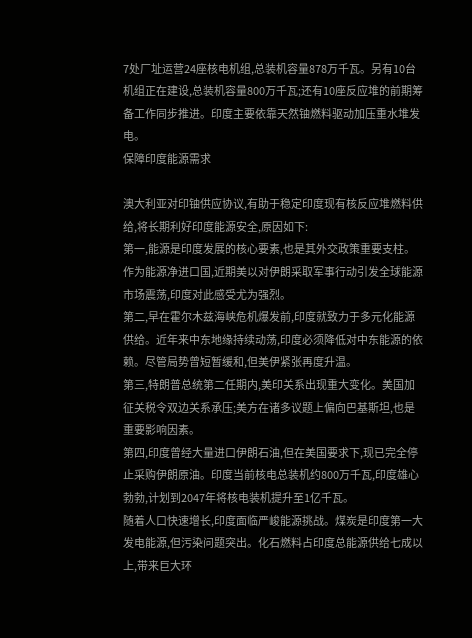7处厂址运营24座核电机组,总装机容量878万千瓦。另有10台机组正在建设,总装机容量800万千瓦;还有10座反应堆的前期筹备工作同步推进。印度主要依靠天然铀燃料驱动加压重水堆发电。
保障印度能源需求

澳大利亚对印铀供应协议,有助于稳定印度现有核反应堆燃料供给,将长期利好印度能源安全,原因如下:
第一,能源是印度发展的核心要素,也是其外交政策重要支柱。作为能源净进口国,近期美以对伊朗采取军事行动引发全球能源市场震荡,印度对此感受尤为强烈。
第二,早在霍尔木兹海峡危机爆发前,印度就致力于多元化能源供给。近年来中东地缘持续动荡,印度必须降低对中东能源的依赖。尽管局势曾短暂缓和,但美伊紧张再度升温。
第三,特朗普总统第二任期内,美印关系出现重大变化。美国加征关税令双边关系承压;美方在诸多议题上偏向巴基斯坦,也是重要影响因素。
第四,印度曾经大量进口伊朗石油,但在美国要求下,现已完全停止采购伊朗原油。印度当前核电总装机约800万千瓦,印度雄心勃勃,计划到2047年将核电装机提升至1亿千瓦。
随着人口快速增长,印度面临严峻能源挑战。煤炭是印度第一大发电能源,但污染问题突出。化石燃料占印度总能源供给七成以上,带来巨大环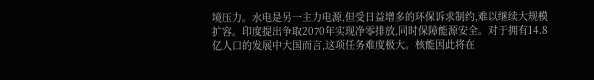境压力。水电是另一主力电源,但受日益增多的环保诉求制约,难以继续大规模扩容。印度提出争取2070年实现净零排放,同时保障能源安全。对于拥有14.8亿人口的发展中大国而言,这项任务难度极大。核能因此将在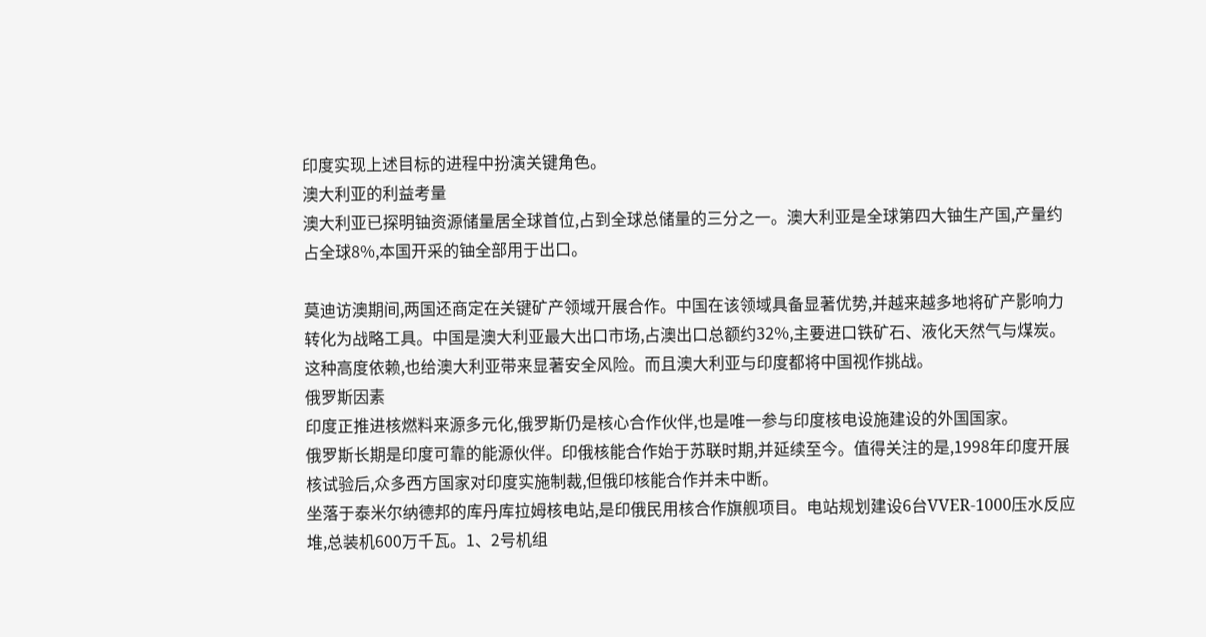印度实现上述目标的进程中扮演关键角色。
澳大利亚的利益考量
澳大利亚已探明铀资源储量居全球首位,占到全球总储量的三分之一。澳大利亚是全球第四大铀生产国,产量约占全球8%,本国开采的铀全部用于出口。

莫迪访澳期间,两国还商定在关键矿产领域开展合作。中国在该领域具备显著优势,并越来越多地将矿产影响力转化为战略工具。中国是澳大利亚最大出口市场,占澳出口总额约32%,主要进口铁矿石、液化天然气与煤炭。这种高度依赖,也给澳大利亚带来显著安全风险。而且澳大利亚与印度都将中国视作挑战。
俄罗斯因素
印度正推进核燃料来源多元化,俄罗斯仍是核心合作伙伴,也是唯一参与印度核电设施建设的外国国家。
俄罗斯长期是印度可靠的能源伙伴。印俄核能合作始于苏联时期,并延续至今。值得关注的是,1998年印度开展核试验后,众多西方国家对印度实施制裁,但俄印核能合作并未中断。
坐落于泰米尔纳德邦的库丹库拉姆核电站,是印俄民用核合作旗舰项目。电站规划建设6台VVER-1000压水反应堆,总装机600万千瓦。1、2号机组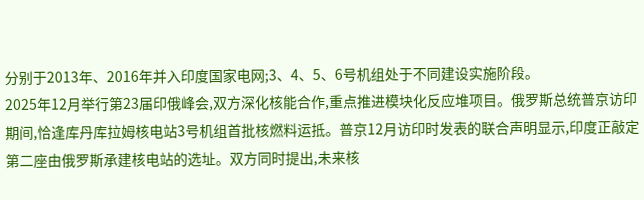分别于2013年、2016年并入印度国家电网;3、4、5、6号机组处于不同建设实施阶段。
2025年12月举行第23届印俄峰会,双方深化核能合作,重点推进模块化反应堆项目。俄罗斯总统普京访印期间,恰逢库丹库拉姆核电站3号机组首批核燃料运抵。普京12月访印时发表的联合声明显示,印度正敲定第二座由俄罗斯承建核电站的选址。双方同时提出,未来核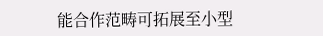能合作范畴可拓展至小型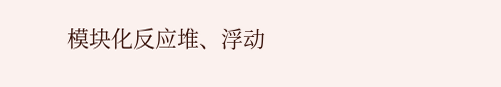模块化反应堆、浮动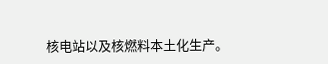核电站以及核燃料本土化生产。